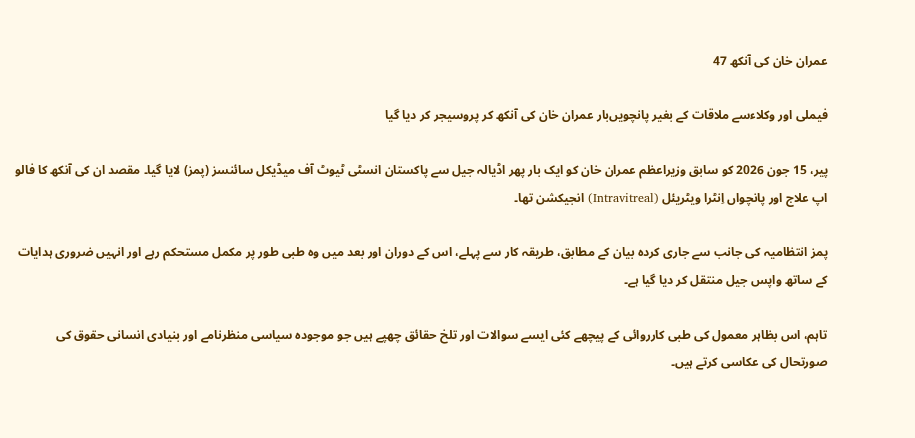عمران خان کی آنکھ 47

فیملی اور وکلاء‌سے ملاقات کے بغیر پانچویں‌بار عمران خان کی آنکھ کر پروسیجر کر دیا گیا

پیر، 15 جون 2026 کو سابق وزیراعظم عمران خان کو ایک بار پھر اڈیالہ جیل سے پاکستان انسٹی ٹیوٹ آف میڈیکل سائنسز (پمز) لایا گیا۔ مقصد ان کی آنکھ کا فالو اپ علاج اور پانچواں اِنٹرا ویٹریئل (Intravitreal) انجیکشن تھا۔

پمز انتظامیہ کی جانب سے جاری کردہ بیان کے مطابق، طریقہ کار سے پہلے، اس کے دوران اور بعد میں وہ طبی طور پر مکمل مستحکم رہے اور انہیں ضروری ہدایات کے ساتھ واپس جیل منتقل کر دیا گیا ہے۔

تاہم، اس بظاہر معمول کی طبی کارروائی کے پیچھے کئی ایسے سوالات اور تلخ حقائق چھپے ہیں جو موجودہ سیاسی منظرنامے اور بنیادی انسانی حقوق کی صورتحال کی عکاسی کرتے ہیں۔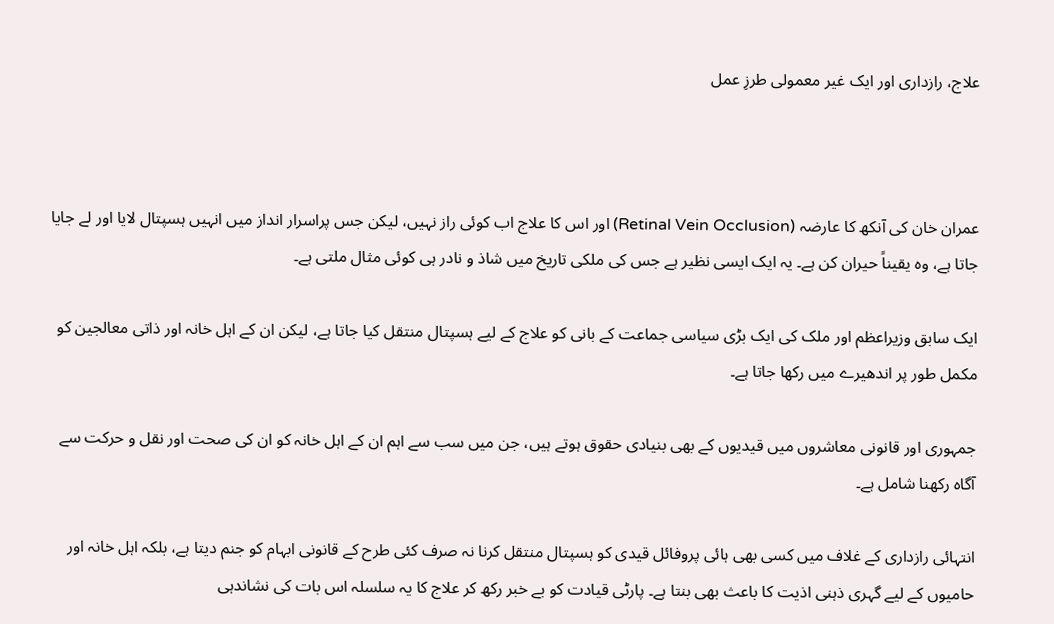علاج، رازداری اور ایک غیر معمولی طرزِ عمل



عمران خان کی آنکھ کا عارضہ (Retinal Vein Occlusion) اور اس کا علاج اب کوئی راز نہیں، لیکن جس پراسرار انداز میں انہیں ہسپتال لایا اور لے جایا جاتا ہے، وہ یقیناً حیران کن ہے۔ یہ ایک ایسی نظیر ہے جس کی ملکی تاریخ میں شاذ و نادر ہی کوئی مثال ملتی ہے۔

ایک سابق وزیراعظم اور ملک کی ایک بڑی سیاسی جماعت کے بانی کو علاج کے لیے ہسپتال منتقل کیا جاتا ہے، لیکن ان کے اہل خانہ اور ذاتی معالجین کو مکمل طور پر اندھیرے میں رکھا جاتا ہے۔

جمہوری اور قانونی معاشروں میں قیدیوں کے بھی بنیادی حقوق ہوتے ہیں، جن میں سب سے اہم ان کے اہل خانہ کو ان کی صحت اور نقل و حرکت سے آگاہ رکھنا شامل ہے۔

انتہائی رازداری کے غلاف میں کسی بھی ہائی پروفائل قیدی کو ہسپتال منتقل کرنا نہ صرف کئی طرح کے قانونی ابہام کو جنم دیتا ہے، بلکہ اہل خانہ اور حامیوں کے لیے گہری ذہنی اذیت کا باعث بھی بنتا ہے۔ پارٹی قیادت کو بے خبر رکھ کر علاج کا یہ سلسلہ اس بات کی نشاندہی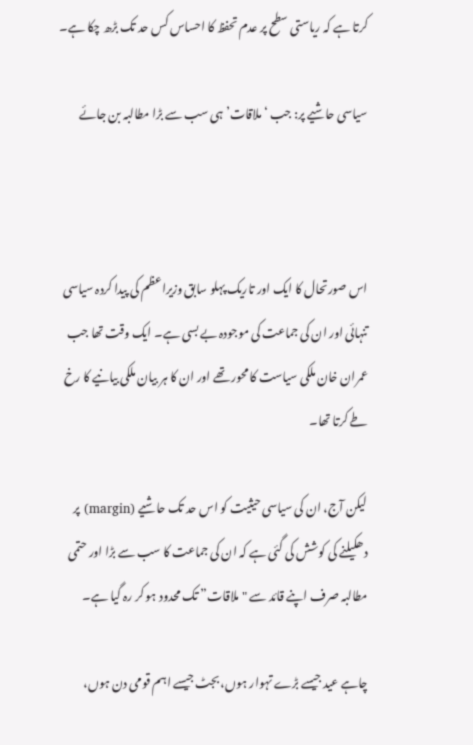کرتا ہے کہ ریاستی سطح پر عدم تحفظ کا احساس کس حد تک بڑھ چکا ہے۔

سیاسی حاشیے پر: جب ‘ملاقات’ ہی سب سے بڑا مطالبہ بن جائے



اس صورتحال کا ایک اور تاریک پہلو سابق وزیراعظم کی پیدا کردہ سیاسی تنہائی اور ان کی جماعت کی موجودہ بے بسی ہے۔ ایک وقت تھا جب عمران خان ملکی سیاست کا محور تھے اور ان کا ہر بیان ملکی بیانیے کا رخ طے کرتا تھا۔

لیکن آج، ان کی سیاسی حیثیت کو اس حد تک حاشیے (margin) پر دھکیلنے کی کوشش کی گئی ہے کہ ان کی جماعت کا سب سے بڑا اور حتمی مطالبہ صرف اپنے قائد سے "ملاقات” تک محدود ہو کر رہ گیا ہے۔

چاہے عید جیسے بڑے تہوار ہوں، بجٹ جیسے اہم قومی دن ہوں،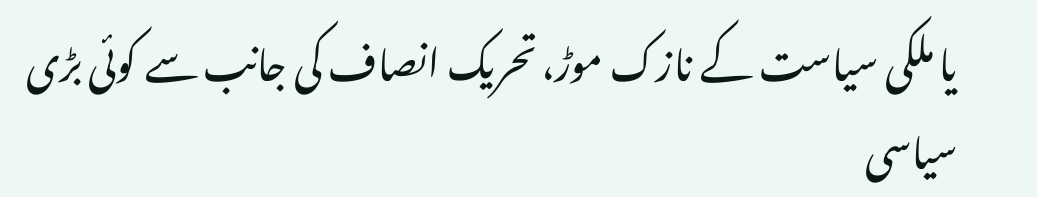یا ملکی سیاست کے نازک موڑ، تحریک انصاف کی جانب سے کوئی بڑی سیاسی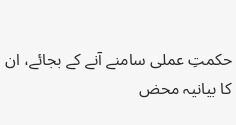حکمتِ عملی سامنے آنے کے بجائے، ان کا بیانیہ محض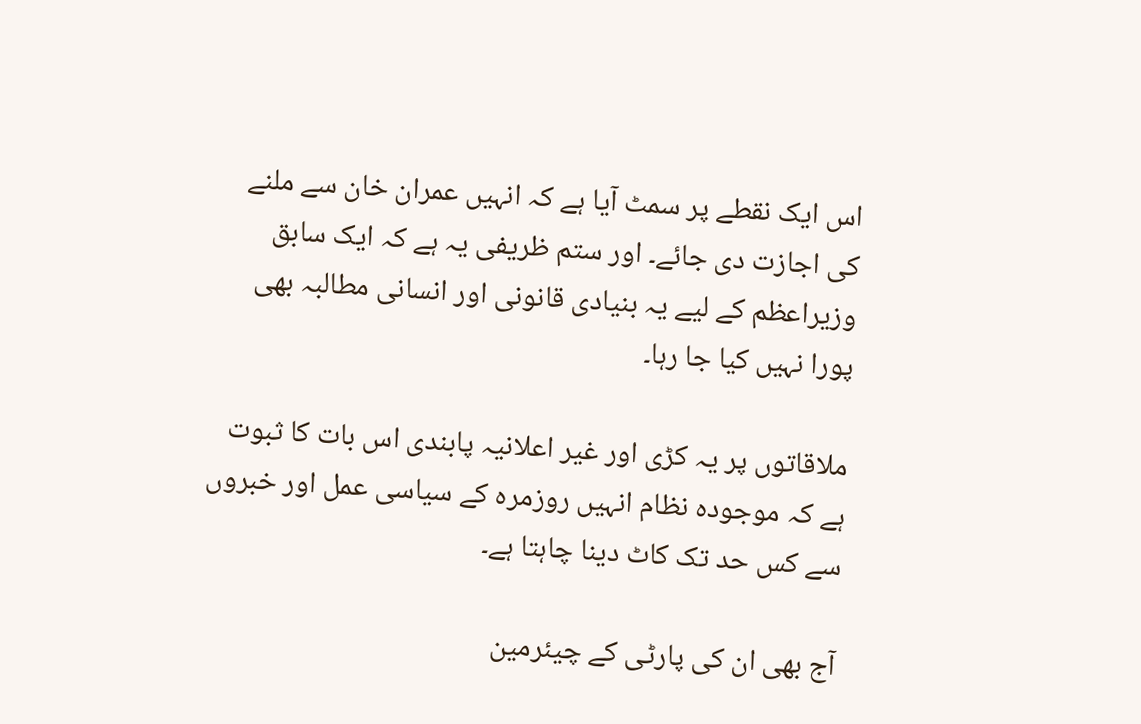اس ایک نقطے پر سمٹ آیا ہے کہ انہیں عمران خان سے ملنے کی اجازت دی جائے۔ اور ستم ظریفی یہ ہے کہ ایک سابق وزیراعظم کے لیے یہ بنیادی قانونی اور انسانی مطالبہ بھی پورا نہیں کیا جا رہا۔

ملاقاتوں پر یہ کڑی اور غیر اعلانیہ پابندی اس بات کا ثبوت ہے کہ موجودہ نظام انہیں روزمرہ کے سیاسی عمل اور خبروں سے کس حد تک کاٹ دینا چاہتا ہے۔

آج بھی ان کی پارٹی کے چیئرمین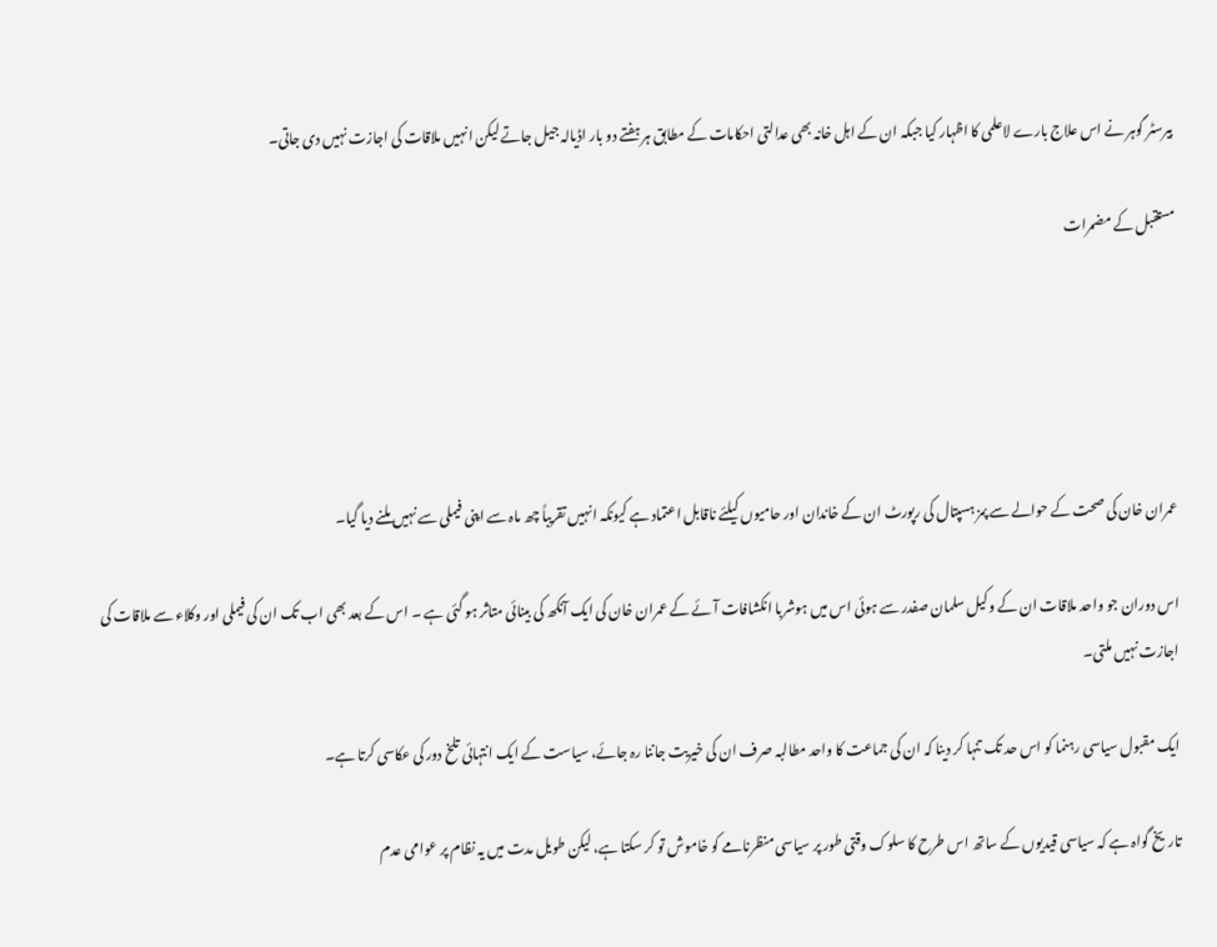بیرسٹر گوہر نے اس علاج بارے لاعلمی کا اظہار کیا جبکہ ان کے اہل خانہ بھی عدالتی احکامات کے مطابق ہر ہفتے دو بار اڈیالہ جیل جاتے لیکن انہیں ملاقات کی اجازت نہیں دی جاتی۔

مستقبل کے مضمرات





عمران خان کی صحت کے حوالے سے پمز ہسپتال کی رپورٹ ان کے خاندان اور حامیوں کیلئے ناقابل اعتماد ہے کیونکہ انہیں تقریباً چھ ماہ سے اپنی فیملی سے نہیں ملنے دیا گیا۔

اس دوران جو واحد ملاقات ان کے وکیل سلمان صفدر سے ہوئی اس میں ہوشربا انکشافات آئے کے عمران خان کی ایک آنکھ کی بینائی متاثر ہو گئی ہے ۔ اس کے بعد بھی اب تک ان کی فیملی اور وکلاء سے ملاقات کی اجازت نہیں ملتی۔

ایک مقبول سیاسی رہنما کو اس حد تک تنہا کر دینا کہ ان کی جماعت کا واحد مطالبہ صرف ان کی خیریت جاننا رہ جائے، سیاست کے ایک انتہائی تلخ دور کی عکاسی کرتا ہے۔

تاریخ گواہ ہے کہ سیاسی قیدیوں کے ساتھ اس طرح کا سلوک وقتی طور پر سیاسی منظرنامے کو خاموش تو کر سکتا ہے، لیکن طویل مدت میں یہ نظام پر عوامی عدم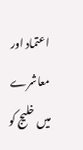اعتماد اور معاشرے میں خلیج کو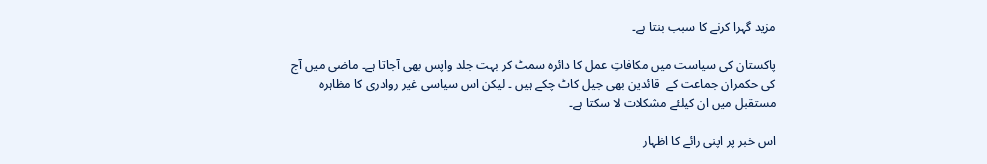مزید گہرا کرنے کا سبب بنتا ہے۔

پاکستان کی سیاست میں مکافاتِ عمل کا دائرہ سمٹ کر بہت جلد واپس بھی آجاتا ہے۔ ماضی میں آج کی حکمران جماعت کے  قائدین بھی جیل کاٹ چکے ہیں ۔ لیکن اس سیاسی غیر روادری کا مظاہرہ مستقبل میں ان کیلئے مشکلات لا سکتا ہے۔

اس خبر پر اپنی رائے کا اظہار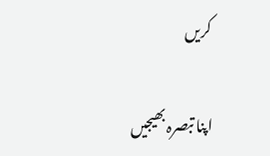کریں

اپنا تبصرہ بھیجیں